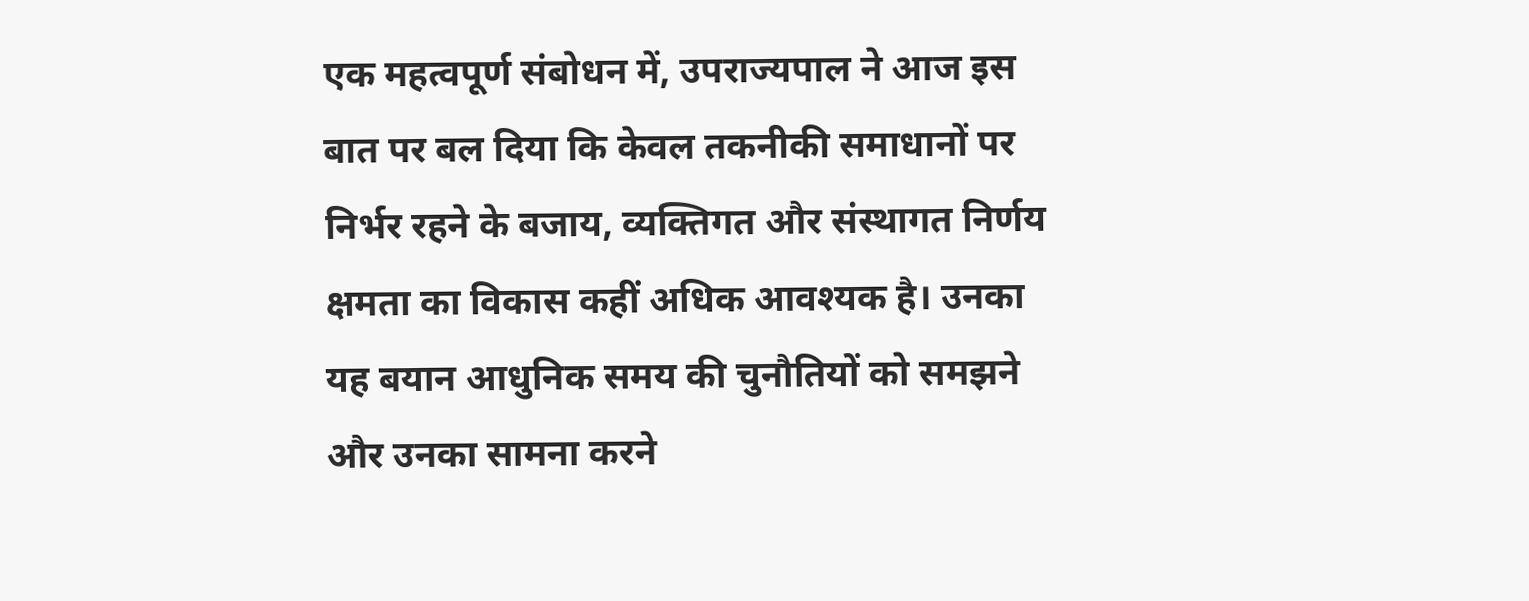एक महत्वपूर्ण संबोधन में, उपराज्यपाल ने आज इस बात पर बल दिया कि केवल तकनीकी समाधानों पर निर्भर रहने के बजाय, व्यक्तिगत और संस्थागत निर्णय क्षमता का विकास कहीं अधिक आवश्यक है। उनका यह बयान आधुनिक समय की चुनौतियों को समझने और उनका सामना करने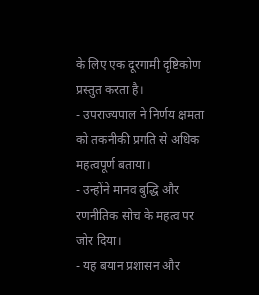के लिए एक दूरगामी दृष्टिकोण प्रस्तुत करता है।
- उपराज्यपाल ने निर्णय क्षमता को तकनीकी प्रगति से अधिक महत्वपूर्ण बताया।
- उन्होंने मानव बुद्धि और रणनीतिक सोच के महत्व पर जोर दिया।
- यह बयान प्रशासन और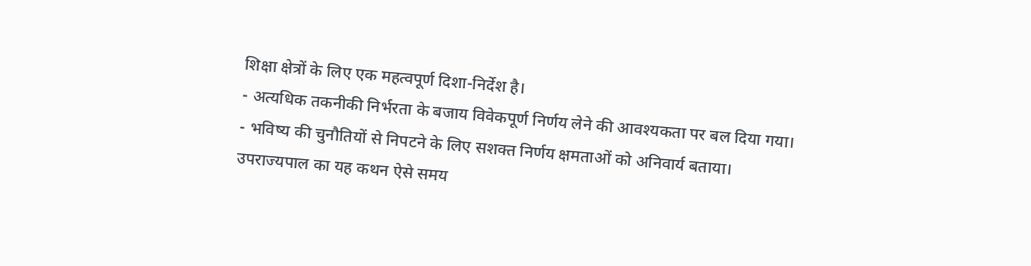शिक्षा क्षेत्रों के लिए एक महत्वपूर्ण दिशा-निर्देश है।
- अत्यधिक तकनीकी निर्भरता के बजाय विवेकपूर्ण निर्णय लेने की आवश्यकता पर बल दिया गया।
- भविष्य की चुनौतियों से निपटने के लिए सशक्त निर्णय क्षमताओं को अनिवार्य बताया।
उपराज्यपाल का यह कथन ऐसे समय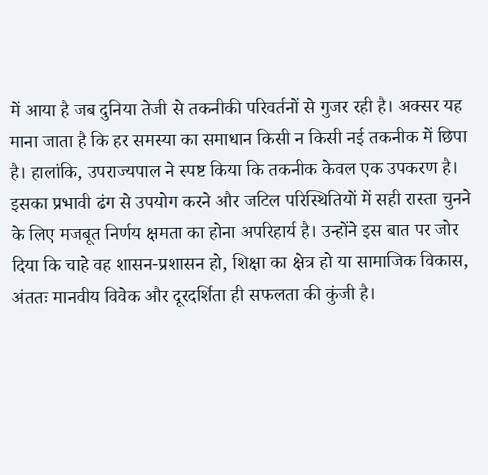में आया है जब दुनिया तेजी से तकनीकी परिवर्तनों से गुजर रही है। अक्सर यह माना जाता है कि हर समस्या का समाधान किसी न किसी नई तकनीक में छिपा है। हालांकि, उपराज्यपाल ने स्पष्ट किया कि तकनीक केवल एक उपकरण है। इसका प्रभावी ढंग से उपयोग करने और जटिल परिस्थितियों में सही रास्ता चुनने के लिए मजबूत निर्णय क्षमता का होना अपरिहार्य है। उन्होंने इस बात पर जोर दिया कि चाहे वह शासन-प्रशासन हो, शिक्षा का क्षेत्र हो या सामाजिक विकास, अंततः मानवीय विवेक और दूरदर्शिता ही सफलता की कुंजी है।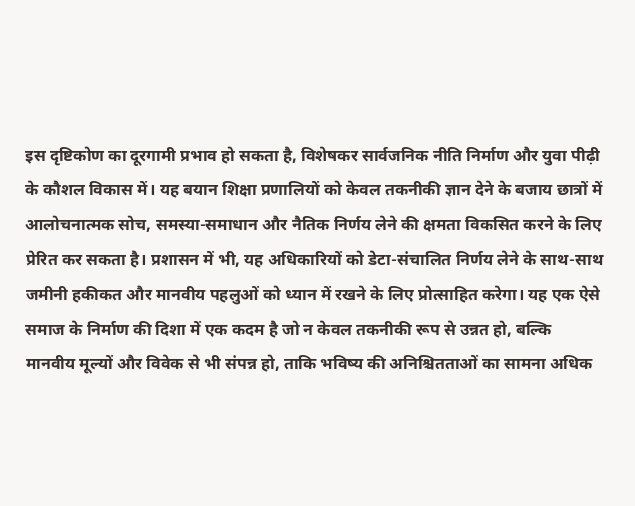इस दृष्टिकोण का दूरगामी प्रभाव हो सकता है, विशेषकर सार्वजनिक नीति निर्माण और युवा पीढ़ी के कौशल विकास में। यह बयान शिक्षा प्रणालियों को केवल तकनीकी ज्ञान देने के बजाय छात्रों में आलोचनात्मक सोच, समस्या-समाधान और नैतिक निर्णय लेने की क्षमता विकसित करने के लिए प्रेरित कर सकता है। प्रशासन में भी, यह अधिकारियों को डेटा-संचालित निर्णय लेने के साथ-साथ जमीनी हकीकत और मानवीय पहलुओं को ध्यान में रखने के लिए प्रोत्साहित करेगा। यह एक ऐसे समाज के निर्माण की दिशा में एक कदम है जो न केवल तकनीकी रूप से उन्नत हो, बल्कि मानवीय मूल्यों और विवेक से भी संपन्न हो, ताकि भविष्य की अनिश्चितताओं का सामना अधिक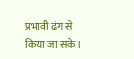प्रभावी ढंग से किया जा सके।